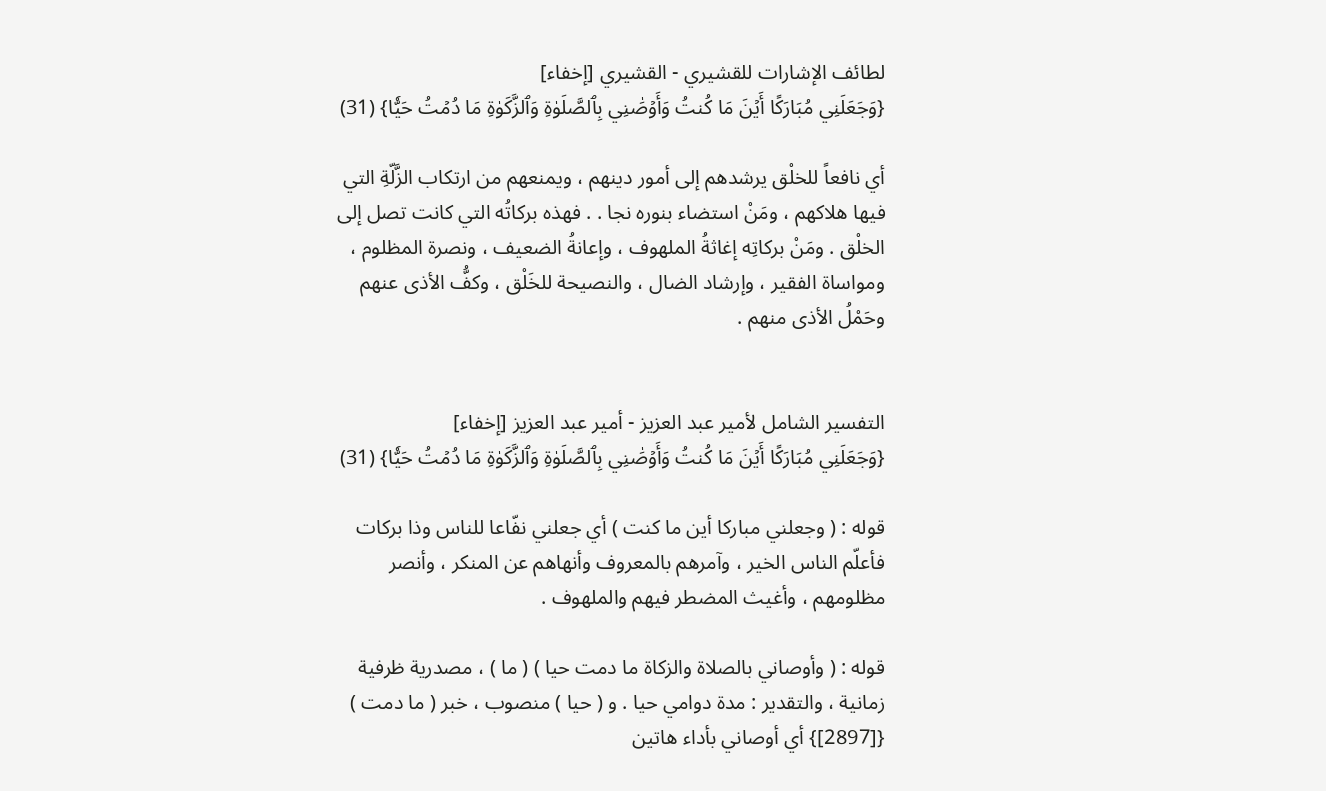لطائف الإشارات للقشيري - القشيري [إخفاء]
{وَجَعَلَنِي مُبَارَكًا أَيۡنَ مَا كُنتُ وَأَوۡصَٰنِي بِٱلصَّلَوٰةِ وَٱلزَّكَوٰةِ مَا دُمۡتُ حَيّٗا} (31)

أي نافعاً للخلْق يرشدهم إلى أمور دينهم ، ويمنعهم من ارتكاب الزَّلّةِ التي فيها هلاكهم ، ومَنْ استضاء بنوره نجا . . فهذه بركاتُه التي كانت تصل إلى الخلْق . ومَنْ بركاتِه إغاثةُ الملهوف ، وإعانةُ الضعيف ، ونصرة المظلوم ، ومواساة الفقير ، وإرشاد الضال ، والنصيحة للخَلْق ، وكفُّ الأذى عنهم وحَمْلُ الأذى منهم .


التفسير الشامل لأمير عبد العزيز - أمير عبد العزيز [إخفاء]
{وَجَعَلَنِي مُبَارَكًا أَيۡنَ مَا كُنتُ وَأَوۡصَٰنِي بِٱلصَّلَوٰةِ وَٱلزَّكَوٰةِ مَا دُمۡتُ حَيّٗا} (31)

قوله : ( وجعلني مباركا أين ما كنت ) أي جعلني نفّاعا للناس وذا بركات فأعلّم الناس الخير ، وآمرهم بالمعروف وأنهاهم عن المنكر ، وأنصر مظلومهم ، وأغيث المضطر فيهم والملهوف .

قوله : ( وأوصاني بالصلاة والزكاة ما دمت حيا ) ( ما ) ، مصدرية ظرفية زمانية ، والتقدير : مدة دوامي حيا . و ( حيا ) منصوب ، خبر ( ما دمت ) {[2897]} أي أوصاني بأداء هاتين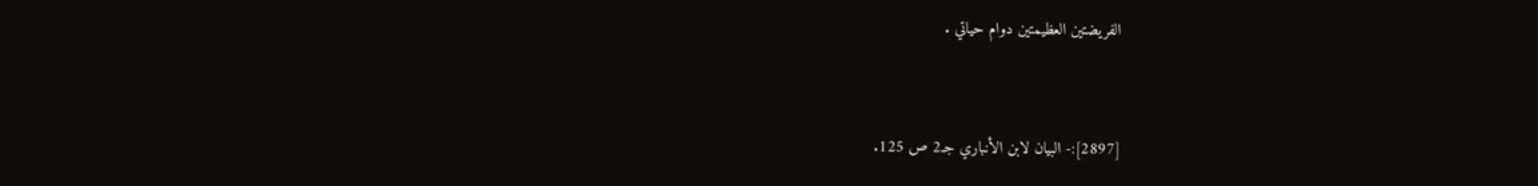الفريضتين العظيمتين دوام حياتي .


[2897]:- البيان لابن الأنباري جـ2 ص 125.